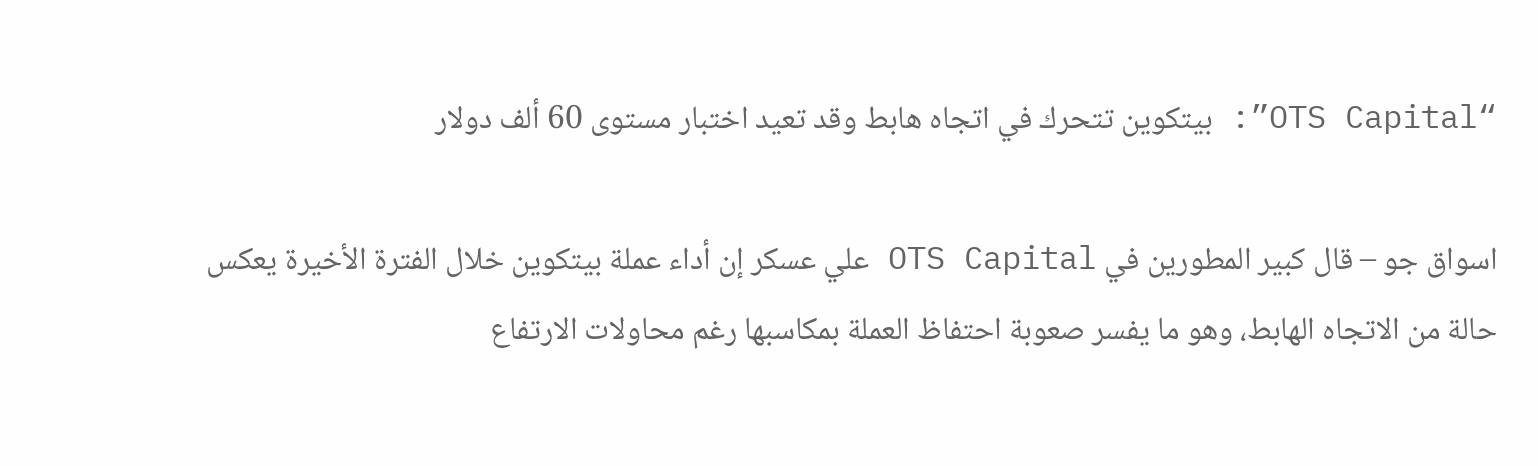“OTS Capital”: بيتكوين تتحرك في اتجاه هابط وقد تعيد اختبار مستوى 60 ألف دولار

اسواق جو – قال كبير المطورين في OTS Capital علي عسكر إن أداء عملة بيتكوين خلال الفترة الأخيرة يعكس حالة من الاتجاه الهابط، وهو ما يفسر صعوبة احتفاظ العملة بمكاسبها رغم محاولات الارتفاع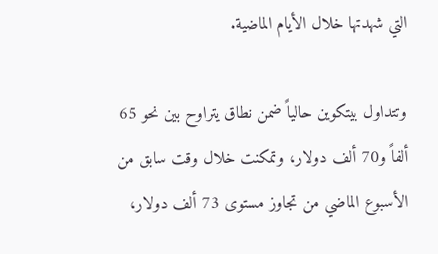التي شهدتها خلال الأيام الماضية.

وتتداول بيتكوين حالياً ضمن نطاق يتراوح بين نحو 65 ألفاً و70 ألف دولار، وتمكنت خلال وقت سابق من الأسبوع الماضي من تجاوز مستوى 73 ألف دولار،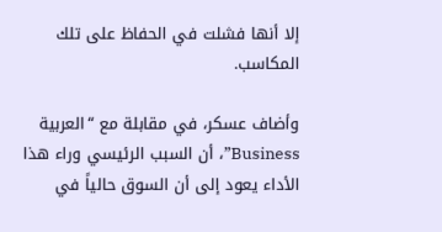إلا أنها فشلت في الحفاظ على تلك المكاسب.

وأضاف عسكر، في مقابلة مع “العربية Business”، أن السبب الرئيسي وراء هذا الأداء يعود إلى أن السوق حالياً في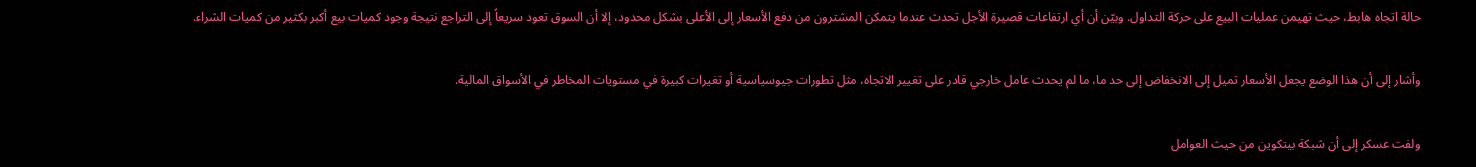حالة اتجاه هابط، حيث تهيمن عمليات البيع على حركة التداول. وبيّن أن أي ارتفاعات قصيرة الأجل تحدث عندما يتمكن المشترون من دفع الأسعار إلى الأعلى بشكل محدود، إلا أن السوق تعود سريعاً إلى التراجع نتيجة وجود كميات بيع أكبر بكثير من كميات الشراء.

وأشار إلى أن هذا الوضع يجعل الأسعار تميل إلى الانخفاض إلى حد ما، ما لم يحدث عامل خارجي قادر على تغيير الاتجاه، مثل تطورات جيوسياسية أو تغيرات كبيرة في مستويات المخاطر في الأسواق المالية.

ولفت عسكر إلى أن شبكة بيتكوين من حيث العوامل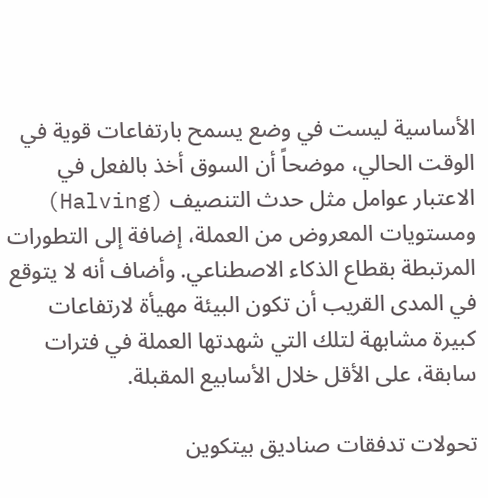الأساسية ليست في وضع يسمح بارتفاعات قوية في الوقت الحالي، موضحاً أن السوق أخذ بالفعل في الاعتبار عوامل مثل حدث التنصيف (Halving) ومستويات المعروض من العملة، إضافة إلى التطورات المرتبطة بقطاع الذكاء الاصطناعي. وأضاف أنه لا يتوقع في المدى القريب أن تكون البيئة مهيأة لارتفاعات كبيرة مشابهة لتلك التي شهدتها العملة في فترات سابقة، على الأقل خلال الأسابيع المقبلة.

تحولات تدفقات صناديق بيتكوين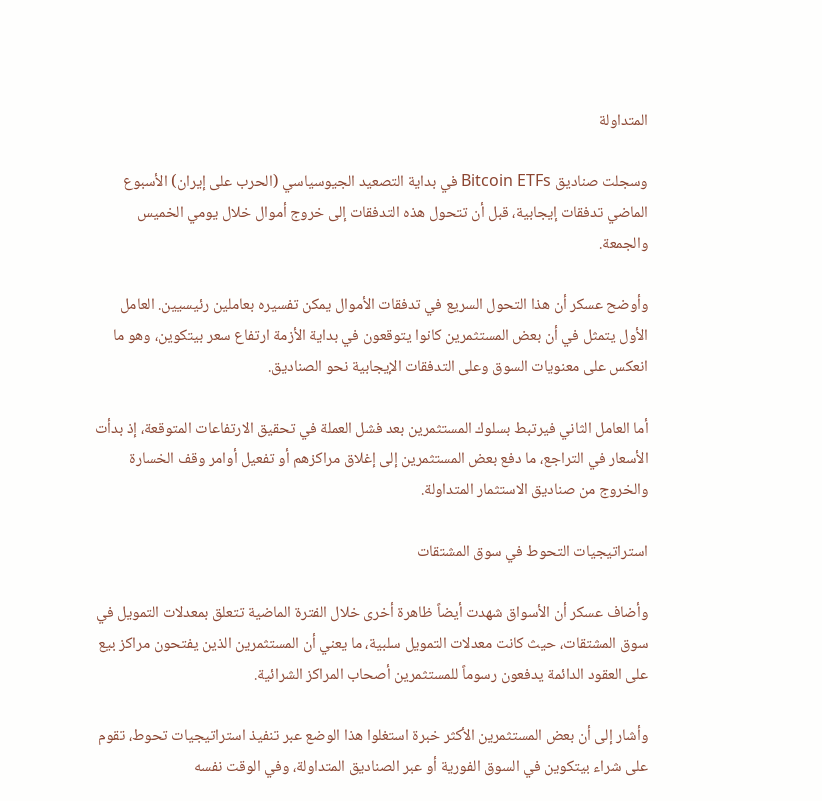المتداولة

وسجلت صناديق Bitcoin ETFs في بداية التصعيد الجيوسياسي (الحرب على إيران) الأسبوع الماضي تدفقات إيجابية، قبل أن تتحول هذه التدفقات إلى خروج أموال خلال يومي الخميس والجمعة.

وأوضح عسكر أن هذا التحول السريع في تدفقات الأموال يمكن تفسيره بعاملين رئيسيين. العامل الأول يتمثل في أن بعض المستثمرين كانوا يتوقعون في بداية الأزمة ارتفاع سعر بيتكوين، وهو ما انعكس على معنويات السوق وعلى التدفقات الإيجابية نحو الصناديق.

أما العامل الثاني فيرتبط بسلوك المستثمرين بعد فشل العملة في تحقيق الارتفاعات المتوقعة، إذ بدأت الأسعار في التراجع، ما دفع بعض المستثمرين إلى إغلاق مراكزهم أو تفعيل أوامر وقف الخسارة والخروج من صناديق الاستثمار المتداولة.

استراتيجيات التحوط في سوق المشتقات

وأضاف عسكر أن الأسواق شهدت أيضاً ظاهرة أخرى خلال الفترة الماضية تتعلق بمعدلات التمويل في سوق المشتقات، حيث كانت معدلات التمويل سلبية، ما يعني أن المستثمرين الذين يفتحون مراكز بيع على العقود الدائمة يدفعون رسوماً للمستثمرين أصحاب المراكز الشرائية.

وأشار إلى أن بعض المستثمرين الأكثر خبرة استغلوا هذا الوضع عبر تنفيذ استراتيجيات تحوط، تقوم على شراء بيتكوين في السوق الفورية أو عبر الصناديق المتداولة، وفي الوقت نفسه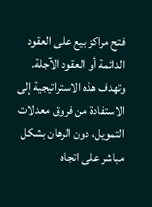فتح مراكز بيع على العقود الدائمة أو العقود الآجلة. وتهدف هذه الاستراتيجية إلى الاستفادة من فروق معدلات التمويل، دون الرهان بشكل مباشر على اتجاه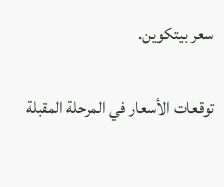سعر بيتكوين.

توقعات الأسعار في المرحلة المقبلة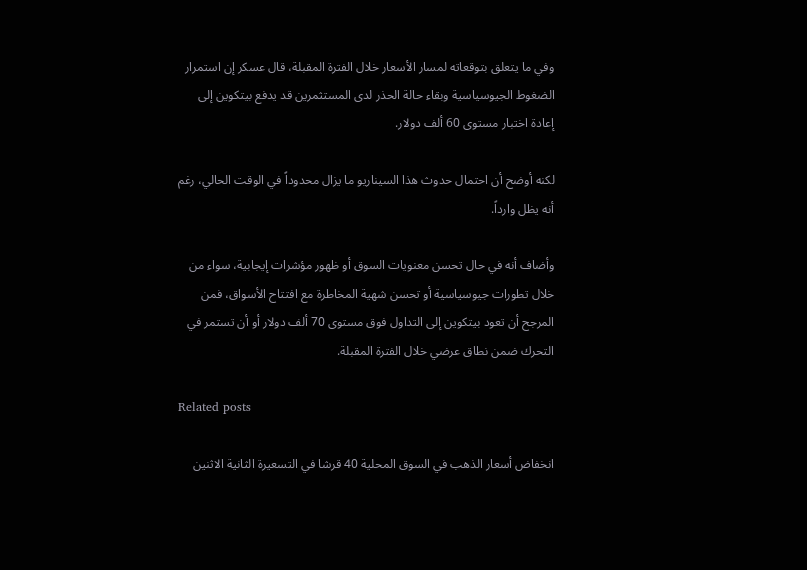وفي ما يتعلق بتوقعاته لمسار الأسعار خلال الفترة المقبلة، قال عسكر إن استمرار الضغوط الجيوسياسية وبقاء حالة الحذر لدى المستثمرين قد يدفع بيتكوين إلى إعادة اختبار مستوى 60 ألف دولار.

لكنه أوضح أن احتمال حدوث هذا السيناريو ما يزال محدوداً في الوقت الحالي، رغم أنه يظل وارداً.

وأضاف أنه في حال تحسن معنويات السوق أو ظهور مؤشرات إيجابية، سواء من خلال تطورات جيوسياسية أو تحسن شهية المخاطرة مع افتتاح الأسواق، فمن المرجح أن تعود بيتكوين إلى التداول فوق مستوى 70 ألف دولار أو أن تستمر في التحرك ضمن نطاق عرضي خلال الفترة المقبلة.

Related posts

انخفاض أسعار الذهب في السوق المحلية 40 قرشا في التسعيرة الثانية الاثنين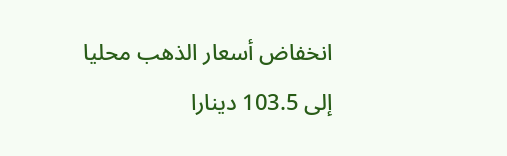انخفاض أسعار الذهب محليا إلى 103.5 دينارا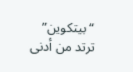“بيتكوين” ترتد من أدنى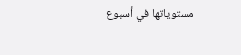مستوياتها في أسبوع